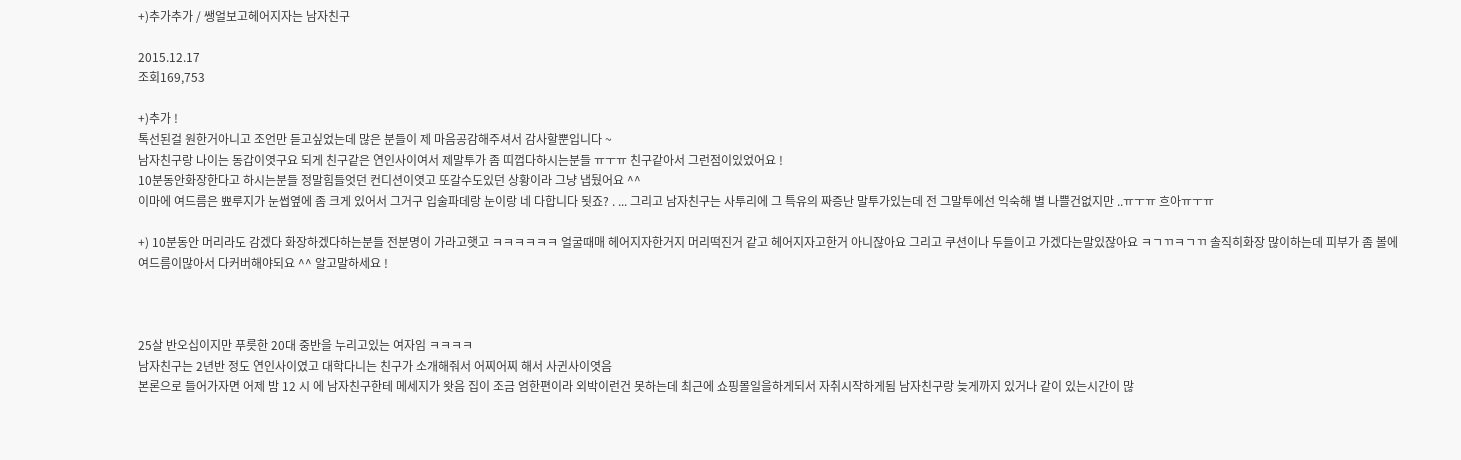+)추가추가 / 쌩얼보고헤어지자는 남자친구

2015.12.17
조회169,753

+)추가 !
톡선된걸 원한거아니고 조언만 듣고싶었는데 많은 분들이 제 마음공감해주셔서 감사할뿐입니다 ~
남자친구랑 나이는 동갑이엿구요 되게 친구같은 연인사이여서 제말투가 좀 띠껍다하시는분들 ㅠㅜㅠ 친구같아서 그런점이있었어요 !
10분동안화장한다고 하시는분들 정말힘들엇던 컨디션이엿고 또갈수도있던 상황이라 그냥 냅뒀어요 ^^
이마에 여드름은 뾰루지가 눈썹옆에 좀 크게 있어서 그거구 입술파데랑 눈이랑 네 다합니다 됫죠? . ... 그리고 남자친구는 사투리에 그 특유의 짜증난 말투가있는데 전 그말투에선 익숙해 별 나쁠건없지만 ..ㅠㅜㅠ 흐아ㅠㅜㅠ

+) 10분동안 머리라도 감겠다 화장하겠다하는분들 전분명이 가라고햇고 ㅋㅋㅋㅋㅋㅋ 얼굴때매 헤어지자한거지 머리떡진거 같고 헤어지자고한거 아니잖아요 그리고 쿠션이나 두들이고 가겠다는말있잖아요 ㅋㄱㄲㅋㄱㄲ 솔직히화장 많이하는데 피부가 좀 볼에 여드름이많아서 다커버해야되요 ^^ 알고말하세요 !



25살 반오십이지만 푸릇한 20대 중반을 누리고있는 여자임 ㅋㅋㅋㅋ
남자친구는 2년반 정도 연인사이였고 대학다니는 친구가 소개해줘서 어찌어찌 해서 사귄사이엿음
본론으로 들어가자면 어제 밤 12 시 에 남자친구한테 메세지가 왓음 집이 조금 엄한편이라 외박이런건 못하는데 최근에 쇼핑몰일을하게되서 자취시작하게됨 남자친구랑 늦게까지 있거나 같이 있는시간이 많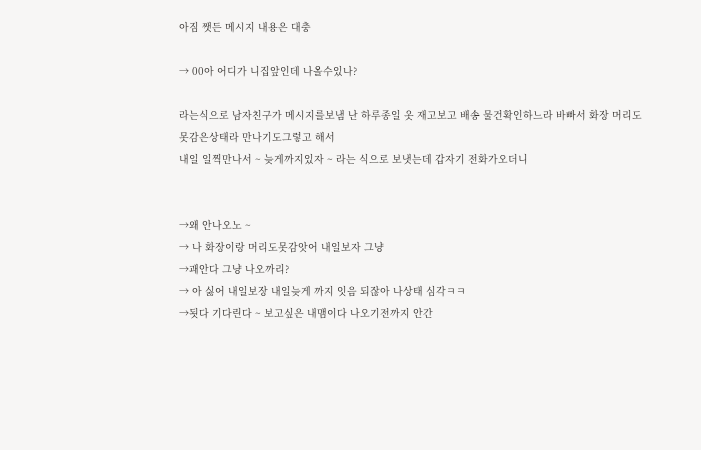아짐 쨋든 메시지 내용은 대충

→ 00아 어디가 니집앞인데 나올수있나?

라는식으로 남자친구가 메시지를보냄 난 하루종일 옷 재고보고 배송 물건확인하느라 바빠서 화장 머리도 못감은상태라 만나기도그렇고 해서
내일 일찍만나서 ~ 늦게까지있자 ~ 라는 식으로 보냇는데 갑자기 전화가오더니


→왜 안나오노 ~
→ 나 화장이랑 머리도못감앗어 내일보자 그냥
→괘안다 그냥 나오까리?
→ 아 싫어 내일보장 내일늦게 까지 잇음 되잖아 나상태 심각ㅋㅋ
→됫다 기다린다 ~ 보고싶은 내맴이다 나오기전까지 안간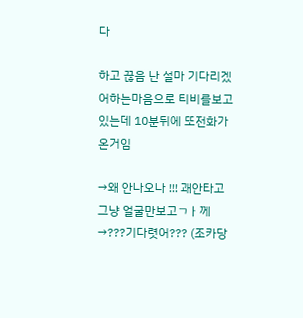다

하고 끊음 난 설마 기다리겠어하는마음으로 티비를보고있는데 10분뒤에 또전화가 온거임

→왜 안나오나 !!! 괘안타고 그냥 얼굴만보고ㄱㅏ께
→???기다렷어??? (조카당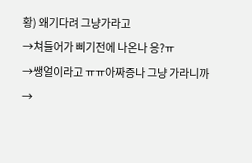황) 왜기다려 그냥가라고
→쳐들어가 삐기전에 나온나 응?ㅠ
→쌩얼이라고 ㅠㅠ아짜증나 그냥 가라니까
→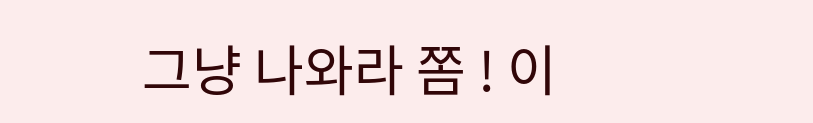그냥 나와라 쫌 ! 이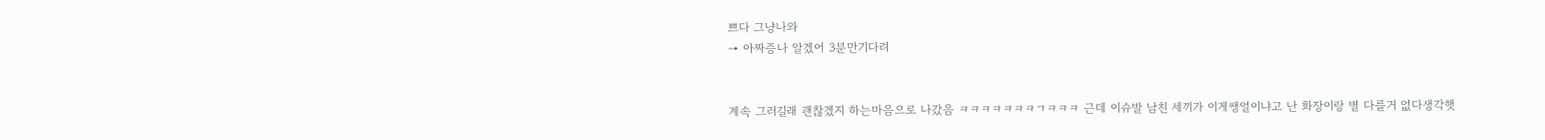쁘다 그냥나와
→ 아짜증나 알겠어 3분만기다려


계속 그러길래 괜찮겠지 하는마음으로 나갔음 ㅋㅋㅋㅋㅋㅋㅋㄱㅋㅋㅋ 근데 이슈발 남친 세끼가 이게쌩얼이냐고 난 화장이랑 별 다를거 없다생각햇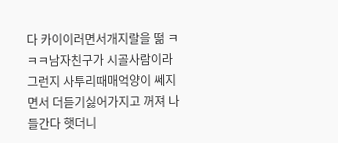다 카이이러면서개지랄을 떪 ㅋㅋㅋ남자친구가 시골사람이라그런지 사투리때매억양이 쎄지면서 더듣기싫어가지고 꺼져 나들간다 햇더니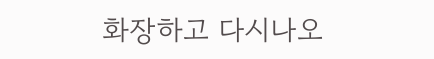화장하고 다시나오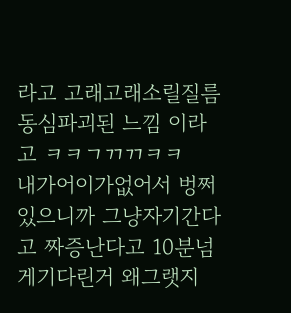라고 고래고래소릴질름 동심파괴된 느낌 이라고 ㅋㅋㄱㄲㄲㅋㅋ
내가어이가없어서 벙쩌있으니까 그냥자기간다고 짜증난다고 10분넘게기다린거 왜그랫지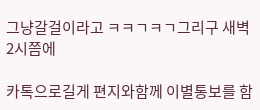그냥갈걸이라고 ㅋㅋㄱㅋㄱ그리구 새벽 2시쯤에

카톡으로길게 편지와함께 이별통보를 함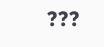???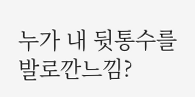누가 내 뒷통수를 발로깐느낌?